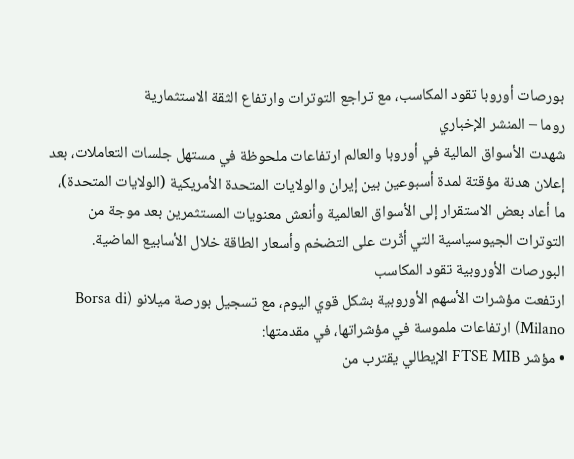بورصات أوروبا تقود المكاسب، مع تراجع التوترات وارتفاع الثقة الاستثمارية
روما – المنشر الإخباري
شهدت الأسواق المالية في أوروبا والعالم ارتفاعات ملحوظة في مستهل جلسات التعاملات، بعد إعلان هدنة مؤقتة لمدة أسبوعين بين إيران والولايات المتحدة الأمريكية (الولايات المتحدة)، ما أعاد بعض الاستقرار إلى الأسواق العالمية وأنعش معنويات المستثمرين بعد موجة من التوترات الجيوسياسية التي أثّرت على التضخم وأسعار الطاقة خلال الأسابيع الماضية.
البورصات الأوروبية تقود المكاسب
ارتفعت مؤشرات الأسهم الأوروبية بشكل قوي اليوم، مع تسجيل بورصة ميلانو (Borsa di Milano) ارتفاعات ملموسة في مؤشراتها، في مقدمتها:
• مؤشر FTSE MIB الإيطالي يقترب من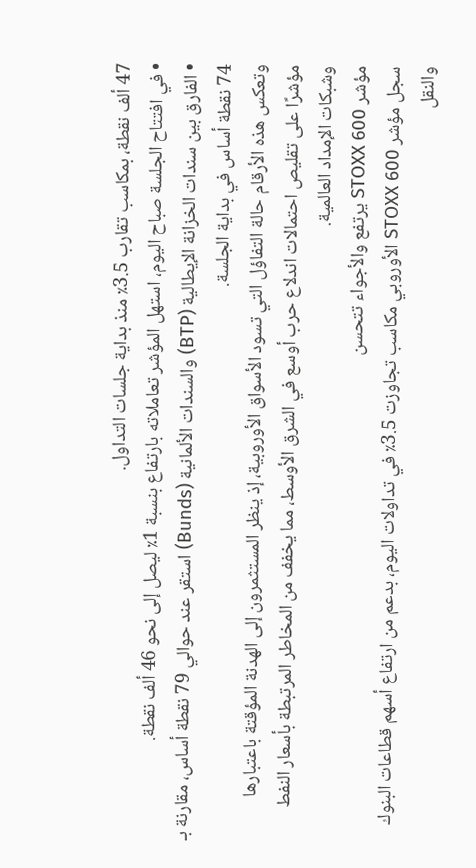47 ألف نقطة، بمكاسب تقارب 3.5٪ منذ بداية جلسات التداول.
• في افتتاح الجلسة صباح اليوم، استهل المؤشر تعاملاته بارتفاع بنسبة 1٪ ليصل إلى نحو 46 ألف نقطة.
• الفارق بين سندات الخزانة الإيطالية (BTP) والسندات الألمانية (Bunds) استقر عند حوالي 79 نقطة أساس، مقارنة بـ 74 نقطة أساس في بداية الجلسة.
وتعكس هذه الأرقام حالة التفاؤل التي تسود الأسواق الأوروبية، إذ ينظر المستثمرون إلى الهدنة المؤقتة باعتبارها مؤشرًا على تقليص احتمالات اندلاع حرب أوسع في الشرق الأوسط، مما يخفف من المخاطر المرتبطة بأسعار النفط وشبكات الإمداد العالمية.
مؤشر STOXX 600 يرتفع والأجواء تتحسن
سجل مؤشر STOXX 600 الأوروبي مكاسب تجاوزت 3.5٪ في تداولات اليوم، بدعم من ارتفاع أسهم قطاعات البنوك والنقل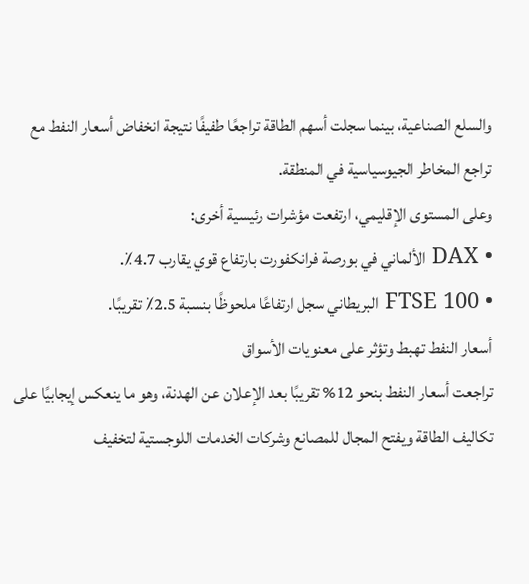والسلع الصناعية، بينما سجلت أسهم الطاقة تراجعًا طفيفًا نتيجة انخفاض أسعار النفط مع تراجع المخاطر الجيوسياسية في المنطقة.
وعلى المستوى الإقليمي، ارتفعت مؤشرات رئيسية أخرى:
• DAX الألماني في بورصة فرانكفورت بارتفاع قوي يقارب 4.7٪.
• FTSE 100 البريطاني سجل ارتفاعًا ملحوظًا بنسبة 2.5٪ تقريبًا.
أسعار النفط تهبط وتؤثر على معنويات الأسواق
تراجعت أسعار النفط بنحو 12% تقريبًا بعد الإعلان عن الهدنة، وهو ما ينعكس إيجابيًا على تكاليف الطاقة ويفتح المجال للمصانع وشركات الخدمات اللوجستية لتخفيف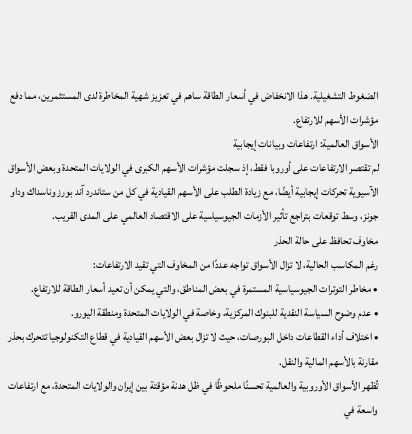الضغوط التشغيلية. هذا الانخفاض في أسعار الطاقة ساهم في تعزيز شهية المخاطرة لدى المستثمرين، مما دفع مؤشرات الأسهم للارتفاع.
الأسواق العالمية: ارتفاعات وبيانات إيجابية
لم تقتصر الارتفاعات على أوروبا فقط، إذ سجلت مؤشرات الأسهم الكبرى في الولايات المتحدة وبعض الأسواق الآسيوية تحركات إيجابية أيضًا، مع زيادة الطلب على الأسهم القيادية في كل من ستاندرد آند بورز وناسداك وداو جونز، وسط توقعات بتراجع تأثير الأزمات الجيوسياسية على الاقتصاد العالمي على المدى القريب.
مخاوف تحافظ على حالة الحذر
رغم المكاسب الحالية، لا تزال الأسواق تواجه عددًا من المخاوف التي تقيد الارتفاعات:
• مخاطر التوترات الجيوسياسية المستمرة في بعض المناطق، والتي يمكن أن تعيد أسعار الطاقة للارتفاع.
• عدم وضوح السياسة النقدية للبنوك المركزية، وخاصة في الولايات المتحدة ومنطقة اليورو.
• اختلاف أداء القطاعات داخل البورصات، حيث لا تزال بعض الأسهم القيادية في قطاع التكنولوجيا تتحرك بحذر مقارنة بالأسهم المالية والنقل.
تُظهر الأسواق الأوروبية والعالمية تحسنًا ملحوظًا في ظل هدنة مؤقتة بين إيران والولايات المتحدة، مع ارتفاعات واسعة في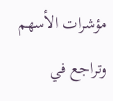مؤشرات الأسهم وتراجع في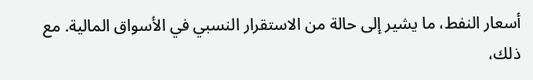أسعار النفط، ما يشير إلى حالة من الاستقرار النسبي في الأسواق المالية. مع ذلك،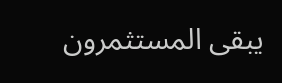يبقى المستثمرون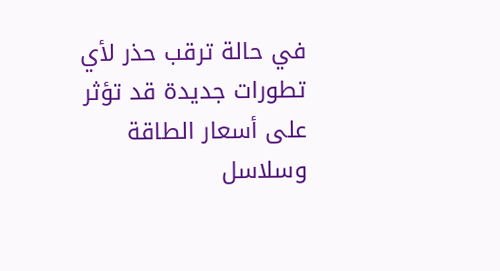في حالة ترقب حذر لأي تطورات جديدة قد تؤثر على أسعار الطاقة وسلاسل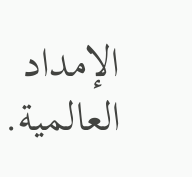الإمداد العالمية.